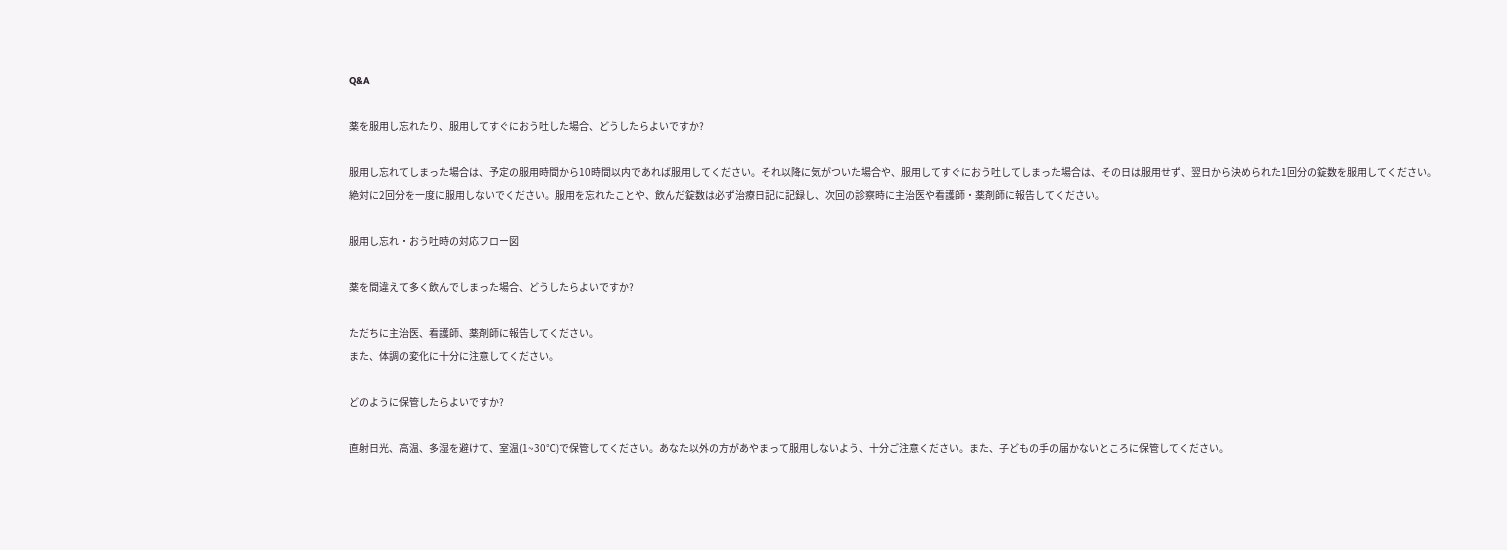Q&A

薬を服用し忘れたり、服用してすぐにおう吐した場合、どうしたらよいですか?

服用し忘れてしまった場合は、予定の服用時間から10時間以内であれば服用してください。それ以降に気がついた場合や、服用してすぐにおう吐してしまった場合は、その日は服用せず、翌日から決められた1回分の錠数を服用してください。
絶対に2回分を一度に服用しないでください。服用を忘れたことや、飲んだ錠数は必ず治療日記に記録し、次回の診察時に主治医や看護師・薬剤師に報告してください。

服用し忘れ・おう吐時の対応フロー図

薬を間違えて多く飲んでしまった場合、どうしたらよいですか?

ただちに主治医、看護師、薬剤師に報告してください。
また、体調の変化に十分に注意してください。

どのように保管したらよいですか?

直射日光、高温、多湿を避けて、室温(1~30℃)で保管してください。あなた以外の方があやまって服用しないよう、十分ご注意ください。また、子どもの手の届かないところに保管してください。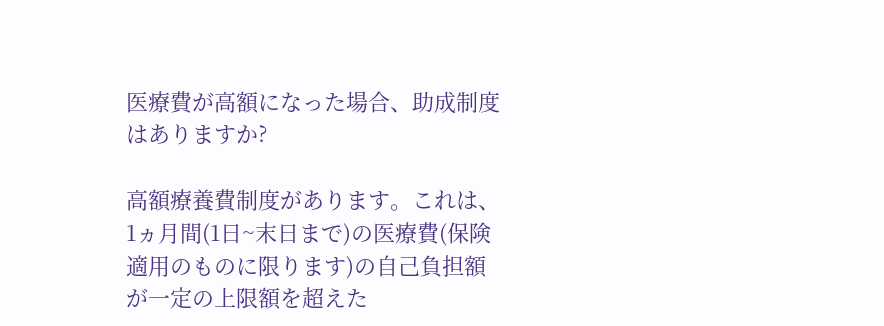医療費が高額になった場合、助成制度はありますか?

高額療養費制度があります。これは、1ヵ月間(1日~末日まで)の医療費(保険適用のものに限ります)の自己負担額が一定の上限額を超えた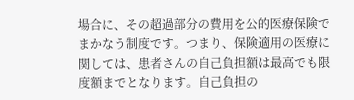場合に、その超過部分の費用を公的医療保険でまかなう制度です。つまり、保険適用の医療に関しては、患者さんの自己負担額は最高でも限度額までとなります。自己負担の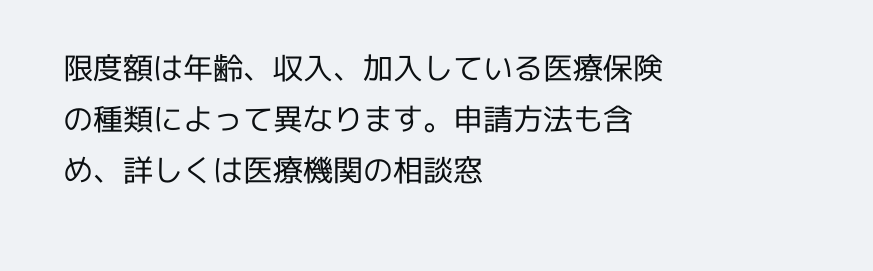限度額は年齢、収入、加入している医療保険の種類によって異なります。申請方法も含め、詳しくは医療機関の相談窓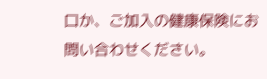口か、ご加入の健康保険にお問い合わせください。